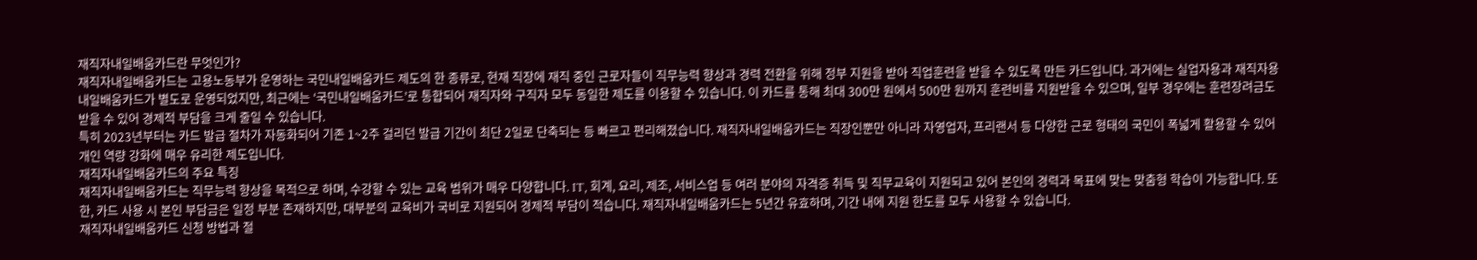재직자내일배움카드란 무엇인가?
재직자내일배움카드는 고용노동부가 운영하는 국민내일배움카드 제도의 한 종류로, 현재 직장에 재직 중인 근로자들이 직무능력 향상과 경력 전환을 위해 정부 지원을 받아 직업훈련을 받을 수 있도록 만든 카드입니다. 과거에는 실업자용과 재직자용 내일배움카드가 별도로 운영되었지만, 최근에는 ‘국민내일배움카드’로 통합되어 재직자와 구직자 모두 동일한 제도를 이용할 수 있습니다. 이 카드를 통해 최대 300만 원에서 500만 원까지 훈련비를 지원받을 수 있으며, 일부 경우에는 훈련장려금도 받을 수 있어 경제적 부담을 크게 줄일 수 있습니다.
특히 2023년부터는 카드 발급 절차가 자동화되어 기존 1~2주 걸리던 발급 기간이 최단 2일로 단축되는 등 빠르고 편리해졌습니다. 재직자내일배움카드는 직장인뿐만 아니라 자영업자, 프리랜서 등 다양한 근로 형태의 국민이 폭넓게 활용할 수 있어 개인 역량 강화에 매우 유리한 제도입니다.
재직자내일배움카드의 주요 특징
재직자내일배움카드는 직무능력 향상을 목적으로 하며, 수강할 수 있는 교육 범위가 매우 다양합니다. IT, 회계, 요리, 제조, 서비스업 등 여러 분야의 자격증 취득 및 직무교육이 지원되고 있어 본인의 경력과 목표에 맞는 맞춤형 학습이 가능합니다. 또한, 카드 사용 시 본인 부담금은 일정 부분 존재하지만, 대부분의 교육비가 국비로 지원되어 경제적 부담이 적습니다. 재직자내일배움카드는 5년간 유효하며, 기간 내에 지원 한도를 모두 사용할 수 있습니다.
재직자내일배움카드 신청 방법과 절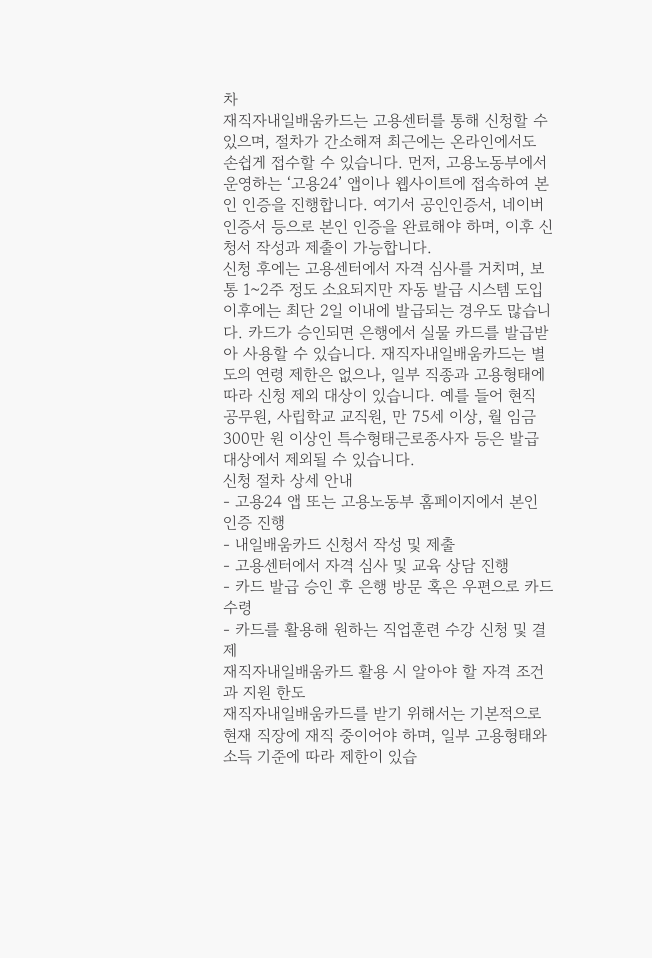차
재직자내일배움카드는 고용센터를 통해 신청할 수 있으며, 절차가 간소해져 최근에는 온라인에서도 손쉽게 접수할 수 있습니다. 먼저, 고용노동부에서 운영하는 ‘고용24’ 앱이나 웹사이트에 접속하여 본인 인증을 진행합니다. 여기서 공인인증서, 네이버 인증서 등으로 본인 인증을 완료해야 하며, 이후 신청서 작성과 제출이 가능합니다.
신청 후에는 고용센터에서 자격 심사를 거치며, 보통 1~2주 정도 소요되지만 자동 발급 시스템 도입 이후에는 최단 2일 이내에 발급되는 경우도 많습니다. 카드가 승인되면 은행에서 실물 카드를 발급받아 사용할 수 있습니다. 재직자내일배움카드는 별도의 연령 제한은 없으나, 일부 직종과 고용형태에 따라 신청 제외 대상이 있습니다. 예를 들어 현직 공무원, 사립학교 교직원, 만 75세 이상, 월 임금 300만 원 이상인 특수형태근로종사자 등은 발급 대상에서 제외될 수 있습니다.
신청 절차 상세 안내
- 고용24 앱 또는 고용노동부 홈페이지에서 본인 인증 진행
- 내일배움카드 신청서 작성 및 제출
- 고용센터에서 자격 심사 및 교육 상담 진행
- 카드 발급 승인 후 은행 방문 혹은 우편으로 카드 수령
- 카드를 활용해 원하는 직업훈련 수강 신청 및 결제
재직자내일배움카드 활용 시 알아야 할 자격 조건과 지원 한도
재직자내일배움카드를 받기 위해서는 기본적으로 현재 직장에 재직 중이어야 하며, 일부 고용형태와 소득 기준에 따라 제한이 있습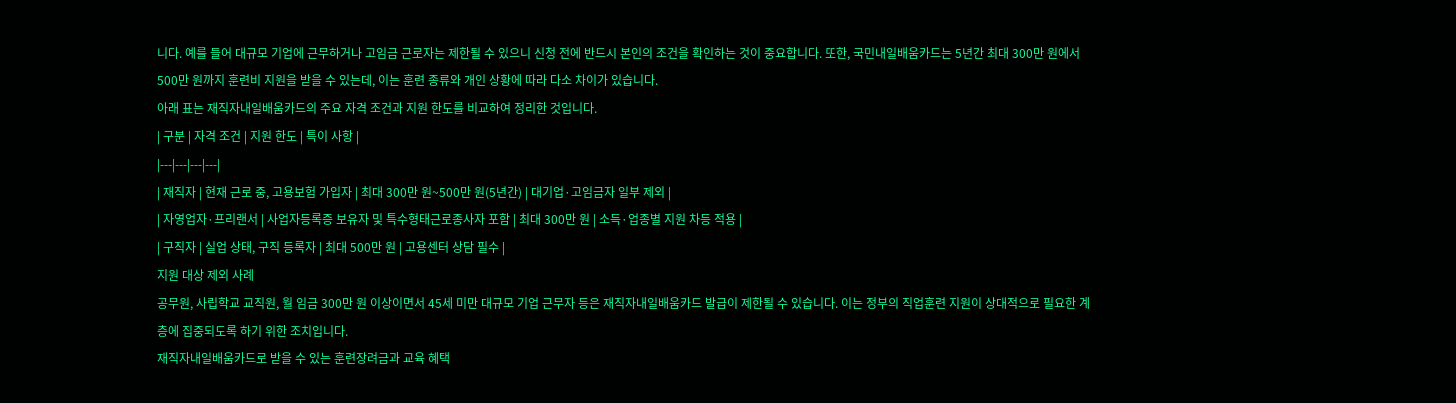니다. 예를 들어 대규모 기업에 근무하거나 고임금 근로자는 제한될 수 있으니 신청 전에 반드시 본인의 조건을 확인하는 것이 중요합니다. 또한, 국민내일배움카드는 5년간 최대 300만 원에서 500만 원까지 훈련비 지원을 받을 수 있는데, 이는 훈련 종류와 개인 상황에 따라 다소 차이가 있습니다.
아래 표는 재직자내일배움카드의 주요 자격 조건과 지원 한도를 비교하여 정리한 것입니다.
| 구분 | 자격 조건 | 지원 한도 | 특이 사항 |
|---|---|---|---|
| 재직자 | 현재 근로 중, 고용보험 가입자 | 최대 300만 원~500만 원(5년간) | 대기업·고임금자 일부 제외 |
| 자영업자·프리랜서 | 사업자등록증 보유자 및 특수형태근로종사자 포함 | 최대 300만 원 | 소득·업종별 지원 차등 적용 |
| 구직자 | 실업 상태, 구직 등록자 | 최대 500만 원 | 고용센터 상담 필수 |
지원 대상 제외 사례
공무원, 사립학교 교직원, 월 임금 300만 원 이상이면서 45세 미만 대규모 기업 근무자 등은 재직자내일배움카드 발급이 제한될 수 있습니다. 이는 정부의 직업훈련 지원이 상대적으로 필요한 계층에 집중되도록 하기 위한 조치입니다.
재직자내일배움카드로 받을 수 있는 훈련장려금과 교육 혜택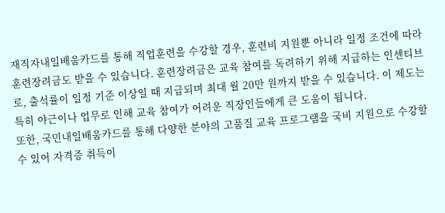재직자내일배움카드를 통해 직업훈련을 수강할 경우, 훈련비 지원뿐 아니라 일정 조건에 따라 훈련장려금도 받을 수 있습니다. 훈련장려금은 교육 참여를 독려하기 위해 지급하는 인센티브로, 출석률이 일정 기준 이상일 때 지급되며 최대 월 20만 원까지 받을 수 있습니다. 이 제도는 특히 야근이나 업무로 인해 교육 참여가 어려운 직장인들에게 큰 도움이 됩니다.
또한, 국민내일배움카드를 통해 다양한 분야의 고품질 교육 프로그램을 국비 지원으로 수강할 수 있어 자격증 취득이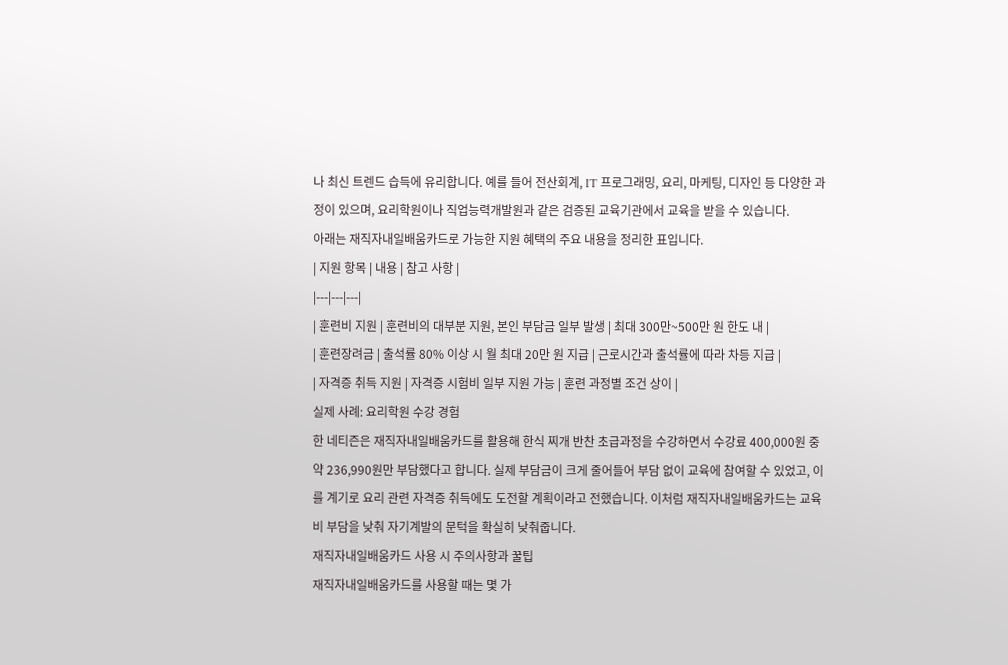나 최신 트렌드 습득에 유리합니다. 예를 들어 전산회계, IT 프로그래밍, 요리, 마케팅, 디자인 등 다양한 과정이 있으며, 요리학원이나 직업능력개발원과 같은 검증된 교육기관에서 교육을 받을 수 있습니다.
아래는 재직자내일배움카드로 가능한 지원 혜택의 주요 내용을 정리한 표입니다.
| 지원 항목 | 내용 | 참고 사항 |
|---|---|---|
| 훈련비 지원 | 훈련비의 대부분 지원, 본인 부담금 일부 발생 | 최대 300만~500만 원 한도 내 |
| 훈련장려금 | 출석률 80% 이상 시 월 최대 20만 원 지급 | 근로시간과 출석률에 따라 차등 지급 |
| 자격증 취득 지원 | 자격증 시험비 일부 지원 가능 | 훈련 과정별 조건 상이 |
실제 사례: 요리학원 수강 경험
한 네티즌은 재직자내일배움카드를 활용해 한식 찌개 반찬 초급과정을 수강하면서 수강료 400,000원 중 약 236,990원만 부담했다고 합니다. 실제 부담금이 크게 줄어들어 부담 없이 교육에 참여할 수 있었고, 이를 계기로 요리 관련 자격증 취득에도 도전할 계획이라고 전했습니다. 이처럼 재직자내일배움카드는 교육비 부담을 낮춰 자기계발의 문턱을 확실히 낮춰줍니다.
재직자내일배움카드 사용 시 주의사항과 꿀팁
재직자내일배움카드를 사용할 때는 몇 가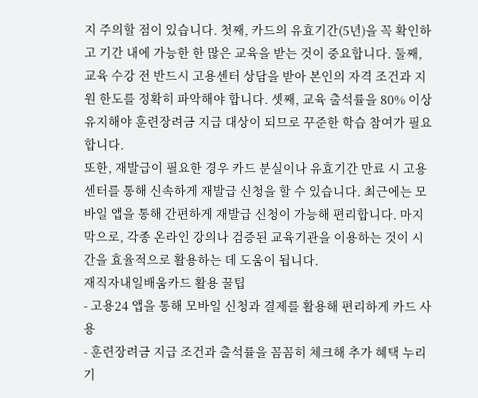지 주의할 점이 있습니다. 첫째, 카드의 유효기간(5년)을 꼭 확인하고 기간 내에 가능한 한 많은 교육을 받는 것이 중요합니다. 둘째, 교육 수강 전 반드시 고용센터 상담을 받아 본인의 자격 조건과 지원 한도를 정확히 파악해야 합니다. 셋째, 교육 출석률을 80% 이상 유지해야 훈련장려금 지급 대상이 되므로 꾸준한 학습 참여가 필요합니다.
또한, 재발급이 필요한 경우 카드 분실이나 유효기간 만료 시 고용센터를 통해 신속하게 재발급 신청을 할 수 있습니다. 최근에는 모바일 앱을 통해 간편하게 재발급 신청이 가능해 편리합니다. 마지막으로, 각종 온라인 강의나 검증된 교육기관을 이용하는 것이 시간을 효율적으로 활용하는 데 도움이 됩니다.
재직자내일배움카드 활용 꿀팁
- 고용24 앱을 통해 모바일 신청과 결제를 활용해 편리하게 카드 사용
- 훈련장려금 지급 조건과 출석률을 꼼꼼히 체크해 추가 혜택 누리기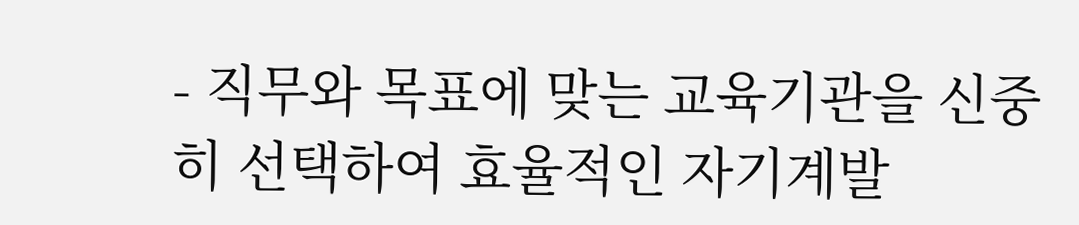- 직무와 목표에 맞는 교육기관을 신중히 선택하여 효율적인 자기계발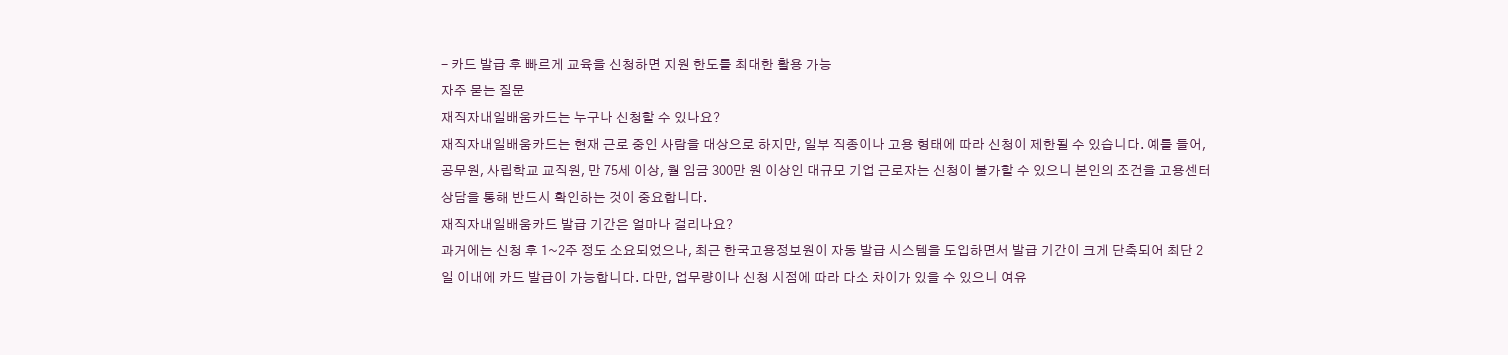- 카드 발급 후 빠르게 교육을 신청하면 지원 한도를 최대한 활용 가능
자주 묻는 질문
재직자내일배움카드는 누구나 신청할 수 있나요?
재직자내일배움카드는 현재 근로 중인 사람을 대상으로 하지만, 일부 직종이나 고용 형태에 따라 신청이 제한될 수 있습니다. 예를 들어, 공무원, 사립학교 교직원, 만 75세 이상, 월 임금 300만 원 이상인 대규모 기업 근로자는 신청이 불가할 수 있으니 본인의 조건을 고용센터 상담을 통해 반드시 확인하는 것이 중요합니다.
재직자내일배움카드 발급 기간은 얼마나 걸리나요?
과거에는 신청 후 1~2주 정도 소요되었으나, 최근 한국고용정보원이 자동 발급 시스템을 도입하면서 발급 기간이 크게 단축되어 최단 2일 이내에 카드 발급이 가능합니다. 다만, 업무량이나 신청 시점에 따라 다소 차이가 있을 수 있으니 여유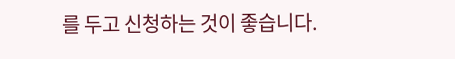를 두고 신청하는 것이 좋습니다.